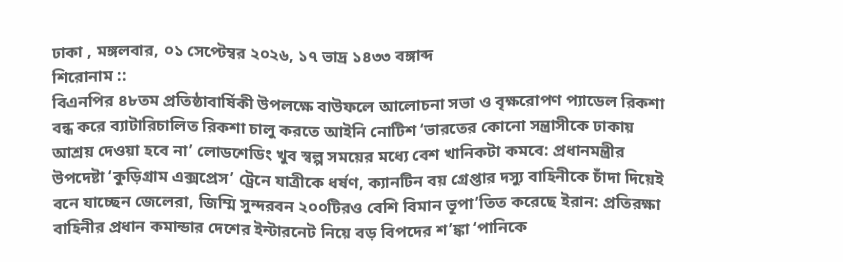ঢাকা , মঙ্গলবার, ০১ সেপ্টেম্বর ২০২৬, ১৭ ভাদ্র ১৪৩৩ বঙ্গাব্দ
শিরোনাম ::
বিএনপির ৪৮তম প্রতিষ্ঠাবার্ষিকী উপলক্ষে বাউফলে আলোচনা সভা ও বৃক্ষরোপণ প্যাডেল রিকশা বন্ধ করে ব্যাটারিচালিত রিকশা চালু করতে আইনি নোটিশ ‘ভারতের কোনো সন্ত্রাসীকে ঢাকায় আশ্রয় দেওয়া হবে না’ লোডশেডিং খুব স্বল্প সময়ের মধ্যে বেশ খানিকটা কমবে: প্রধানমন্ত্রীর উপদেষ্টা ‘কুড়িগ্রাম এক্সপ্রেস’ ট্রেনে যাত্রীকে ধর্ষণ, ক্যানটিন বয় গ্রেপ্তার দস্যু বাহিনীকে চাঁদা দিয়েই বনে যাচ্ছেন জেলেরা, জিম্মি সুন্দরবন ২০০টিরও বেশি বিমান ভূপা’তিত করেছে ইরান: প্রতিরক্ষা বাহিনীর প্রধান কমান্ডার দেশের ইন্টারনেট নিয়ে বড় বিপদের শ’ঙ্কা ‘পানিকে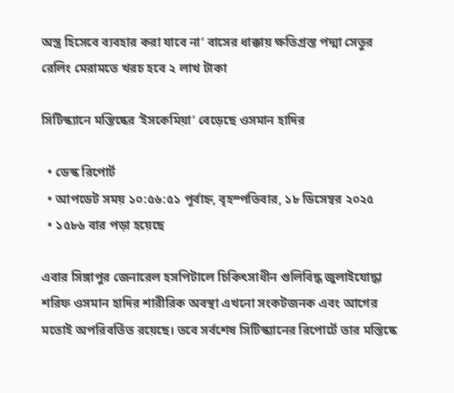অস্ত্র হিসেবে ব্যবহার করা যাবে না’ বাসের ধাক্কায় ক্ষতিগ্রস্ত পদ্মা সেতুর রেলিং মেরামতে খরচ হবে ২ লাখ টাকা

সিটিস্ক্যানে মস্তিষ্কের ‘ইসকেমিয়া’ বেড়েছে ওসমান হাদির

  • ডেস্ক রিপোর্ট
  • আপডেট সময় ১০:৫৬:৫১ পূর্বাহ্ন, বৃহস্পতিবার, ১৮ ডিসেম্বর ২০২৫
  • ১৫৮৬ বার পড়া হয়েছে

এবার সিঙ্গাপুর জেনারেল হসপিটালে চিকিৎসাধীন গুলিবিদ্ধ জুলাইযোদ্ধা শরিফ ওসমান হাদির শারীরিক অবস্থা এখনো সংকটজনক এবং আগের মতোই অপরিবর্তিত রয়েছে। তবে সর্বশেষ সিটিস্ক্যানের রিপোর্টে তার মস্তিষ্কে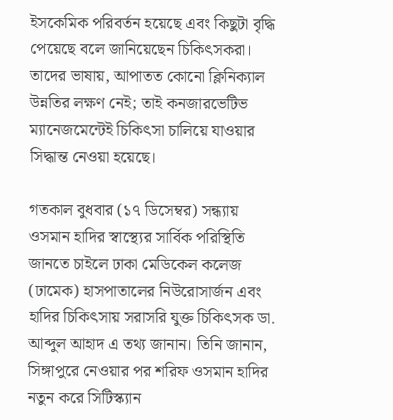ইসকেমিক পরিবর্তন হয়েছে এবং কিছুটা বৃদ্ধি পেয়েছে বলে জানিয়েছেন চিকিৎসকরা। তাদের ভাষায়, আপাতত কোনো ক্লিনিক্যাল উন্নতির লক্ষণ নেই; তাই কনজারভেটিভ ম্যানেজমেন্টেই চিকিৎসা চালিয়ে যাওয়ার সিদ্ধান্ত নেওয়া হয়েছে।

গতকাল বুধবার (১৭ ডিসেম্বর) সন্ধ্যায় ওসমান হাদির স্বাস্থ্যের সার্বিক পরিস্থিতি জানতে চাইলে ঢাকা মেডিকেল কলেজ (ঢামেক) হাসপাতালের নিউরোসার্জন এবং হাদির চিকিৎসায় সরাসরি যুক্ত চিকিৎসক ডা. আব্দুল আহাদ এ তথ্য জানান। তিনি জানান, সিঙ্গাপুরে নেওয়ার পর শরিফ ওসমান হাদির নতুন করে সিটিস্ক্যান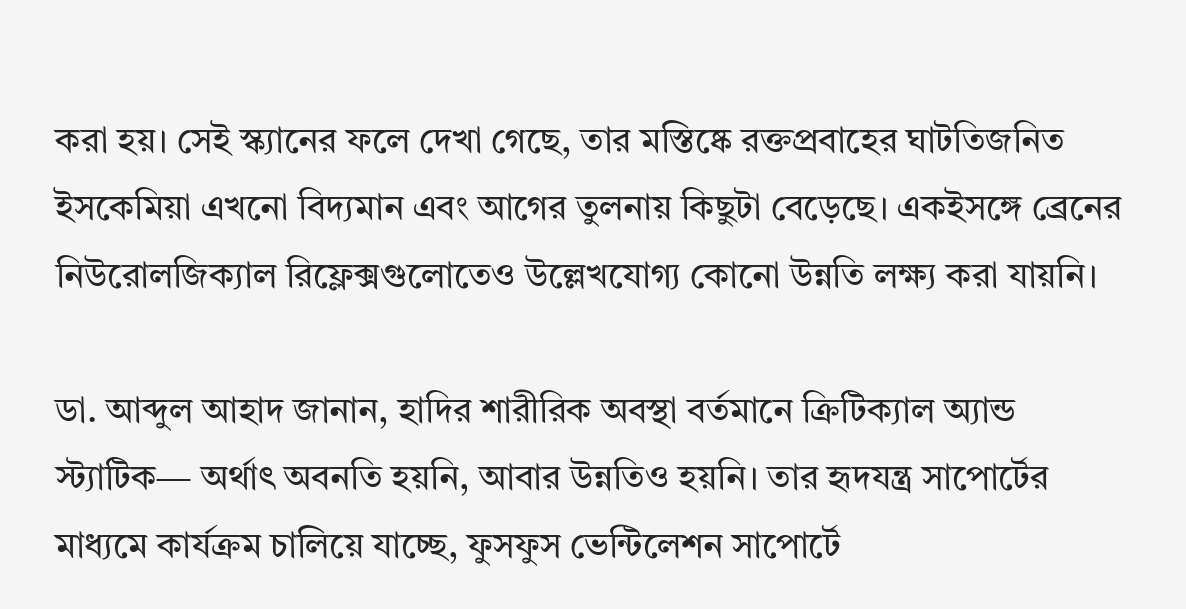করা হয়। সেই স্ক্যানের ফলে দেখা গেছে, তার মস্তিষ্কে রক্তপ্রবাহের ঘাটতিজনিত ইসকেমিয়া এখনো বিদ্যমান এবং আগের তুলনায় কিছুটা বেড়েছে। একইসঙ্গে ব্রেনের নিউরোলজিক্যাল রিফ্লেক্সগুলোতেও উল্লেখযোগ্য কোনো উন্নতি লক্ষ্য করা যায়নি।

ডা. আব্দুল আহাদ জানান, হাদির শারীরিক অবস্থা বর্তমানে ক্রিটিক্যাল অ্যান্ড স্ট্যাটিক— অর্থাৎ অবনতি হয়নি, আবার উন্নতিও হয়নি। তার হৃদযন্ত্র সাপোর্টের মাধ্যমে কার্যক্রম চালিয়ে যাচ্ছে, ফুসফুস ভেন্টিলেশন সাপোর্টে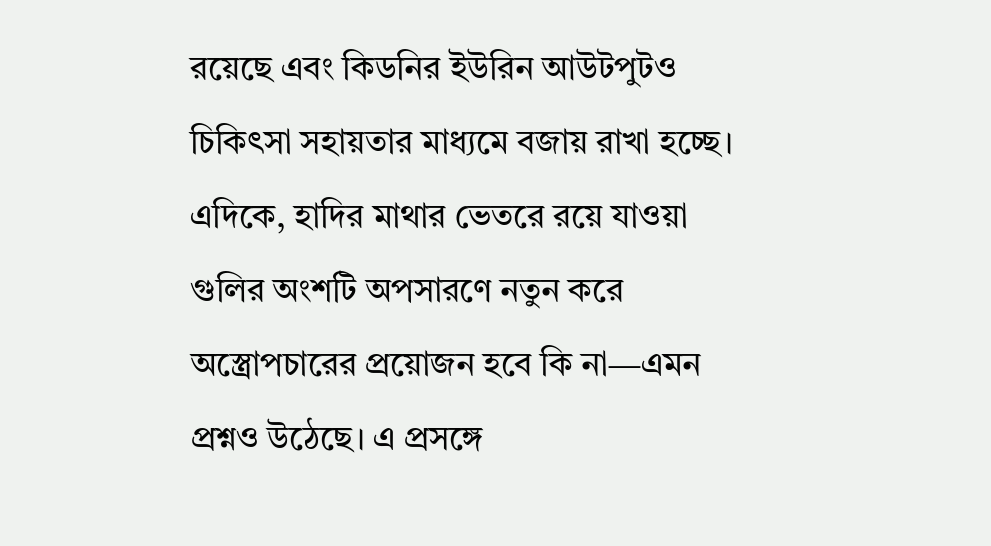রয়েছে এবং কিডনির ইউরিন আউটপুটও চিকিৎসা সহায়তার মাধ্যমে বজায় রাখা হচ্ছে। এদিকে, হাদির মাথার ভেতরে রয়ে যাওয়া গুলির অংশটি অপসারণে নতুন করে অস্ত্রোপচারের প্রয়োজন হবে কি না—এমন প্রশ্নও উঠেছে। এ প্রসঙ্গে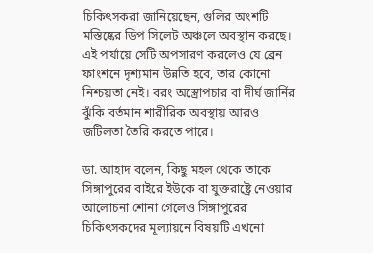চিকিৎসকরা জানিয়েছেন, গুলির অংশটি মস্তিষ্কের ডিপ সিলেট অঞ্চলে অবস্থান করছে। এই পর্যায়ে সেটি অপসারণ করলেও যে ব্রেন ফাংশনে দৃশ্যমান উন্নতি হবে, তার কোনো নিশ্চয়তা নেই। বরং অস্ত্রোপচার বা দীর্ঘ জার্নির ঝুঁকি বর্তমান শারীরিক অবস্থায় আরও জটিলতা তৈরি করতে পারে।

ডা. আহাদ বলেন, কিছু মহল থেকে তাকে সিঙ্গাপুরের বাইরে ইউকে বা যুক্তরাষ্ট্রে নেওয়ার আলোচনা শোনা গেলেও সিঙ্গাপুরের চিকিৎসকদের মূল্যায়নে বিষয়টি এখনো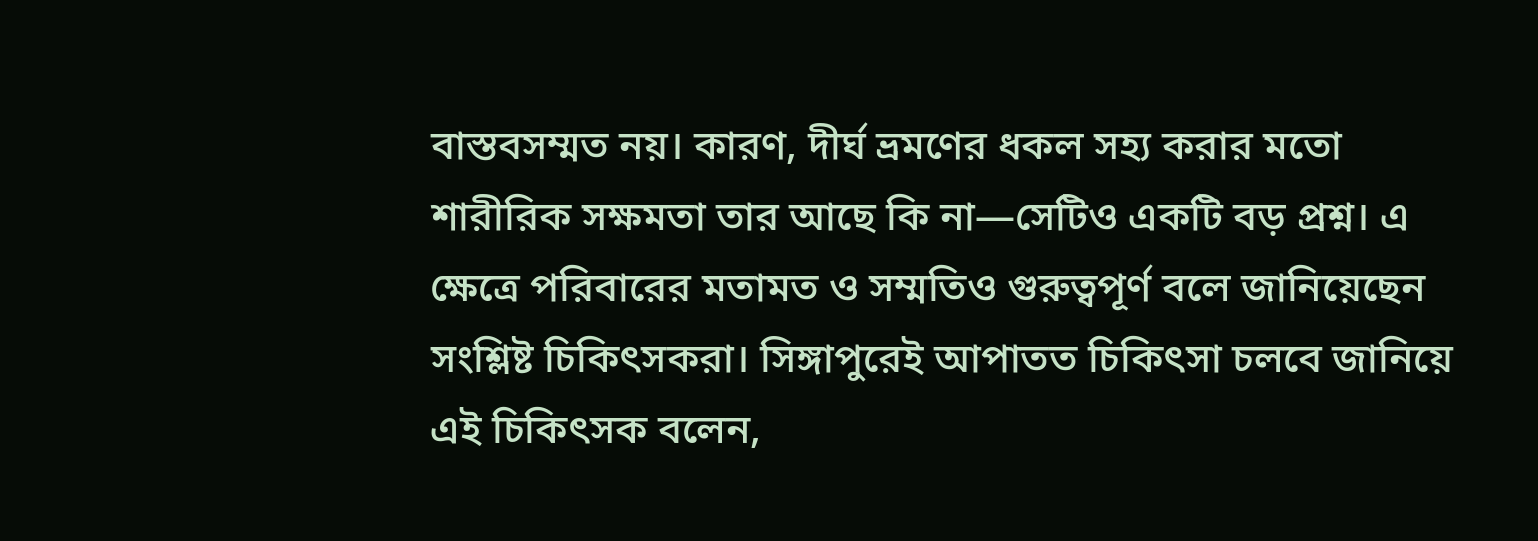বাস্তবসম্মত নয়। কারণ, দীর্ঘ ভ্রমণের ধকল সহ্য করার মতো শারীরিক সক্ষমতা তার আছে কি না—সেটিও একটি বড় প্রশ্ন। এ ক্ষেত্রে পরিবারের মতামত ও সম্মতিও গুরুত্বপূর্ণ বলে জানিয়েছেন সংশ্লিষ্ট চিকিৎসকরা। সিঙ্গাপুরেই আপাতত চিকিৎসা চলবে জানিয়ে এই চিকিৎসক বলেন,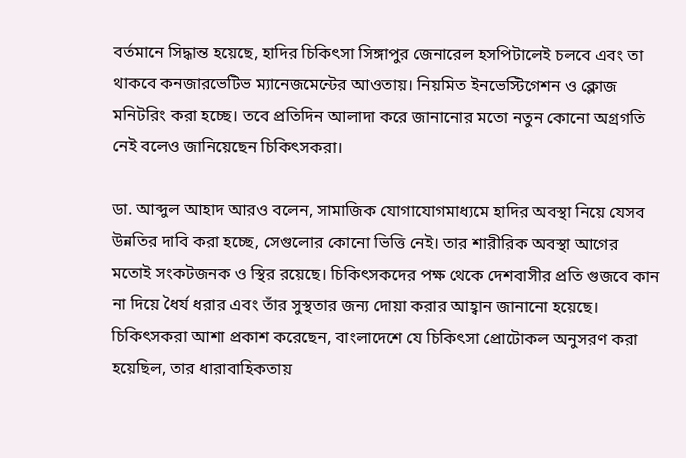বর্তমানে সিদ্ধান্ত হয়েছে, হাদির চিকিৎসা সিঙ্গাপুর জেনারেল হসপিটালেই চলবে এবং তা থাকবে কনজারভেটিভ ম্যানেজমেন্টের আওতায়। নিয়মিত ইনভেস্টিগেশন ও ক্লোজ মনিটরিং করা হচ্ছে। তবে প্রতিদিন আলাদা করে জানানোর মতো নতুন কোনো অগ্রগতি নেই বলেও জানিয়েছেন চিকিৎসকরা।

ডা. আব্দুল আহাদ আরও বলেন, সামাজিক যোগাযোগমাধ্যমে হাদির অবস্থা নিয়ে যেসব উন্নতির দাবি করা হচ্ছে, সেগুলোর কোনো ভিত্তি নেই। তার শারীরিক অবস্থা আগের মতোই সংকটজনক ও স্থির রয়েছে। চিকিৎসকদের পক্ষ থেকে দেশবাসীর প্রতি গুজবে কান না দিয়ে ধৈর্য ধরার এবং তাঁর সুস্থতার জন্য দোয়া করার আহ্বান জানানো হয়েছে। চিকিৎসকরা আশা প্রকাশ করেছেন, বাংলাদেশে যে চিকিৎসা প্রোটোকল অনুসরণ করা হয়েছিল, তার ধারাবাহিকতায়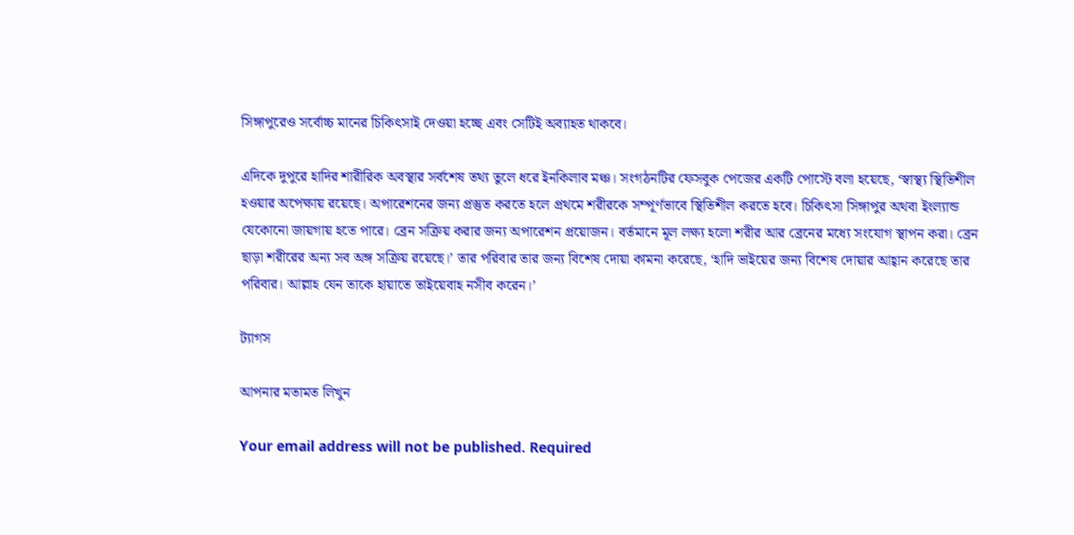সিঙ্গাপুরেও সর্বোচ্চ মানের চিকিৎসাই দেওয়া হচ্ছে এবং সেটিই অব্যাহত থাকবে।

এদিকে দুপুরে হাদির শারীরিক অবস্থার সর্বশেষ তথ্য তুলে ধরে ইনকিলাব মঞ্চ। সংগঠনটির ফেসবুক পেজের একটি পোস্টে বলা হয়েছে, ‘স্বাস্থ্য স্থিতিশীল হওয়ার অপেক্ষায় রয়েছে। অপারেশনের জন্য প্রস্তুত করতে হলে প্রথমে শরীরকে সম্পূর্ণভাবে স্থিতিশীল করতে হবে। চিকিৎসা সিঙ্গাপুর অথবা ইংল্যান্ড যেকোনো জায়গায় হতে পারে। ব্রেন সক্রিয় করার জন্য অপারেশন প্রয়োজন। বর্তমানে মূল লক্ষ্য হলো শরীর আর ব্রেনের মধ্যে সংযোগ স্থাপন করা। ব্রেন ছাড়া শরীরের অন্য সব অঙ্গ সক্রিয় রয়েছে।’ তার পরিবার তার জন্য বিশেষ দোয়া কামনা করেছে, ‘হাদি ভাইয়ের জন্য বিশেষ দোয়ার আহ্বান করেছে তার পরিবার। আল্লাহ যেন তাকে হায়াতে তাইয়েবাহ নসীব করেন।’

ট্যাগস

আপনার মতামত লিখুন

Your email address will not be published. Required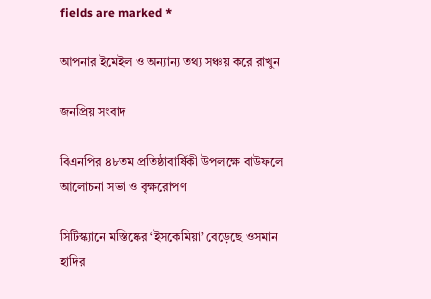fields are marked *

আপনার ইমেইল ও অন্যান্য তথ্য সঞ্চয় করে রাখুন

জনপ্রিয় সংবাদ

বিএনপির ৪৮তম প্রতিষ্ঠাবার্ষিকী উপলক্ষে বাউফলে আলোচনা সভা ও বৃক্ষরোপণ

সিটিস্ক্যানে মস্তিষ্কের ‘ইসকেমিয়া’ বেড়েছে ওসমান হাদির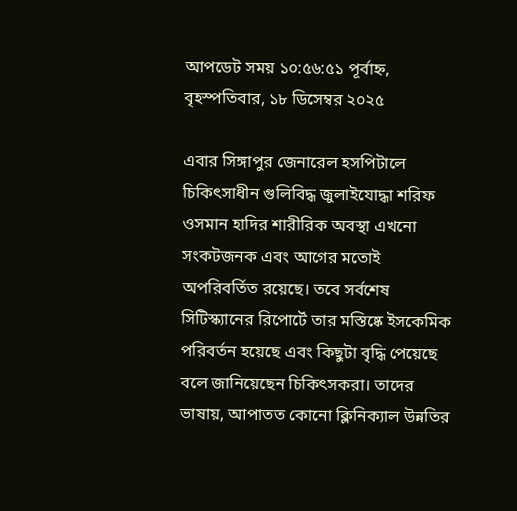আপডেট সময় ১০:৫৬:৫১ পূর্বাহ্ন, বৃহস্পতিবার, ১৮ ডিসেম্বর ২০২৫

এবার সিঙ্গাপুর জেনারেল হসপিটালে চিকিৎসাধীন গুলিবিদ্ধ জুলাইযোদ্ধা শরিফ ওসমান হাদির শারীরিক অবস্থা এখনো সংকটজনক এবং আগের মতোই অপরিবর্তিত রয়েছে। তবে সর্বশেষ সিটিস্ক্যানের রিপোর্টে তার মস্তিষ্কে ইসকেমিক পরিবর্তন হয়েছে এবং কিছুটা বৃদ্ধি পেয়েছে বলে জানিয়েছেন চিকিৎসকরা। তাদের ভাষায়, আপাতত কোনো ক্লিনিক্যাল উন্নতির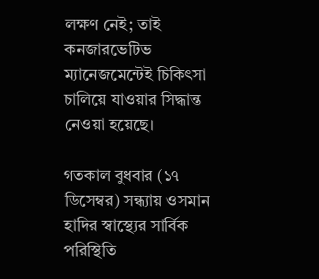লক্ষণ নেই; তাই কনজারভেটিভ ম্যানেজমেন্টেই চিকিৎসা চালিয়ে যাওয়ার সিদ্ধান্ত নেওয়া হয়েছে।

গতকাল বুধবার (১৭ ডিসেম্বর) সন্ধ্যায় ওসমান হাদির স্বাস্থ্যের সার্বিক পরিস্থিতি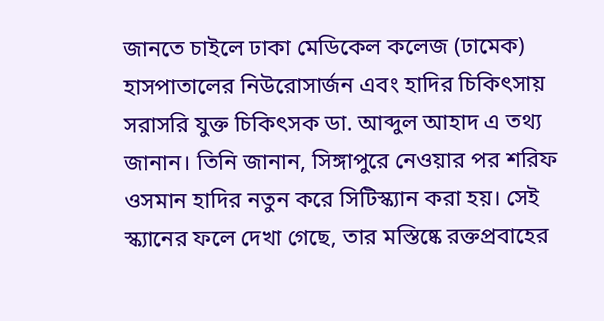জানতে চাইলে ঢাকা মেডিকেল কলেজ (ঢামেক) হাসপাতালের নিউরোসার্জন এবং হাদির চিকিৎসায় সরাসরি যুক্ত চিকিৎসক ডা. আব্দুল আহাদ এ তথ্য জানান। তিনি জানান, সিঙ্গাপুরে নেওয়ার পর শরিফ ওসমান হাদির নতুন করে সিটিস্ক্যান করা হয়। সেই স্ক্যানের ফলে দেখা গেছে, তার মস্তিষ্কে রক্তপ্রবাহের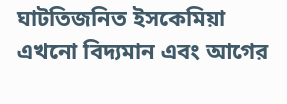ঘাটতিজনিত ইসকেমিয়া এখনো বিদ্যমান এবং আগের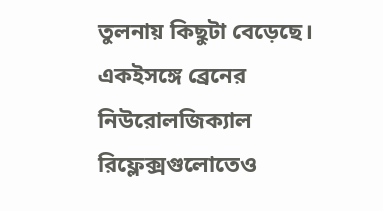তুলনায় কিছুটা বেড়েছে। একইসঙ্গে ব্রেনের নিউরোলজিক্যাল রিফ্লেক্সগুলোতেও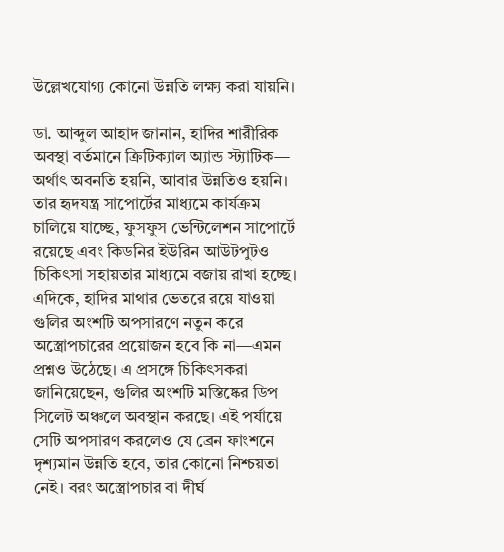উল্লেখযোগ্য কোনো উন্নতি লক্ষ্য করা যায়নি।

ডা. আব্দুল আহাদ জানান, হাদির শারীরিক অবস্থা বর্তমানে ক্রিটিক্যাল অ্যান্ড স্ট্যাটিক— অর্থাৎ অবনতি হয়নি, আবার উন্নতিও হয়নি। তার হৃদযন্ত্র সাপোর্টের মাধ্যমে কার্যক্রম চালিয়ে যাচ্ছে, ফুসফুস ভেন্টিলেশন সাপোর্টে রয়েছে এবং কিডনির ইউরিন আউটপুটও চিকিৎসা সহায়তার মাধ্যমে বজায় রাখা হচ্ছে। এদিকে, হাদির মাথার ভেতরে রয়ে যাওয়া গুলির অংশটি অপসারণে নতুন করে অস্ত্রোপচারের প্রয়োজন হবে কি না—এমন প্রশ্নও উঠেছে। এ প্রসঙ্গে চিকিৎসকরা জানিয়েছেন, গুলির অংশটি মস্তিষ্কের ডিপ সিলেট অঞ্চলে অবস্থান করছে। এই পর্যায়ে সেটি অপসারণ করলেও যে ব্রেন ফাংশনে দৃশ্যমান উন্নতি হবে, তার কোনো নিশ্চয়তা নেই। বরং অস্ত্রোপচার বা দীর্ঘ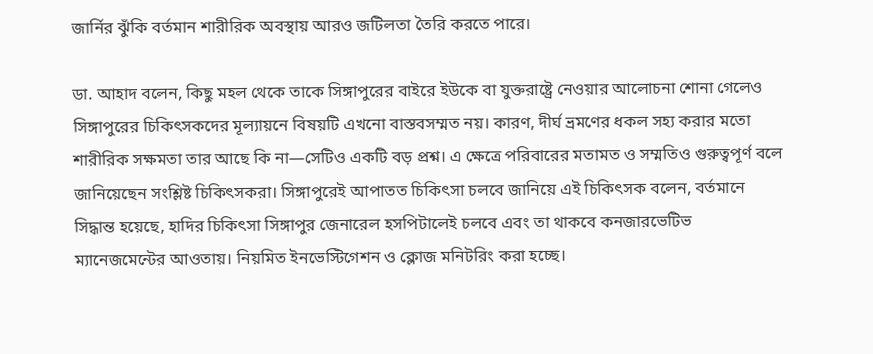জার্নির ঝুঁকি বর্তমান শারীরিক অবস্থায় আরও জটিলতা তৈরি করতে পারে।

ডা. আহাদ বলেন, কিছু মহল থেকে তাকে সিঙ্গাপুরের বাইরে ইউকে বা যুক্তরাষ্ট্রে নেওয়ার আলোচনা শোনা গেলেও সিঙ্গাপুরের চিকিৎসকদের মূল্যায়নে বিষয়টি এখনো বাস্তবসম্মত নয়। কারণ, দীর্ঘ ভ্রমণের ধকল সহ্য করার মতো শারীরিক সক্ষমতা তার আছে কি না—সেটিও একটি বড় প্রশ্ন। এ ক্ষেত্রে পরিবারের মতামত ও সম্মতিও গুরুত্বপূর্ণ বলে জানিয়েছেন সংশ্লিষ্ট চিকিৎসকরা। সিঙ্গাপুরেই আপাতত চিকিৎসা চলবে জানিয়ে এই চিকিৎসক বলেন, বর্তমানে সিদ্ধান্ত হয়েছে, হাদির চিকিৎসা সিঙ্গাপুর জেনারেল হসপিটালেই চলবে এবং তা থাকবে কনজারভেটিভ ম্যানেজমেন্টের আওতায়। নিয়মিত ইনভেস্টিগেশন ও ক্লোজ মনিটরিং করা হচ্ছে।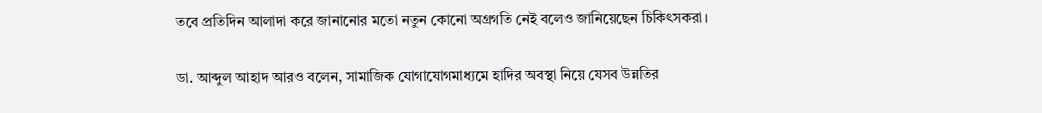তবে প্রতিদিন আলাদা করে জানানোর মতো নতুন কোনো অগ্রগতি নেই বলেও জানিয়েছেন চিকিৎসকরা।

ডা. আব্দুল আহাদ আরও বলেন, সামাজিক যোগাযোগমাধ্যমে হাদির অবস্থা নিয়ে যেসব উন্নতির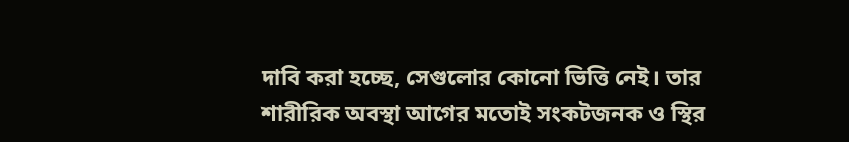দাবি করা হচ্ছে, সেগুলোর কোনো ভিত্তি নেই। তার শারীরিক অবস্থা আগের মতোই সংকটজনক ও স্থির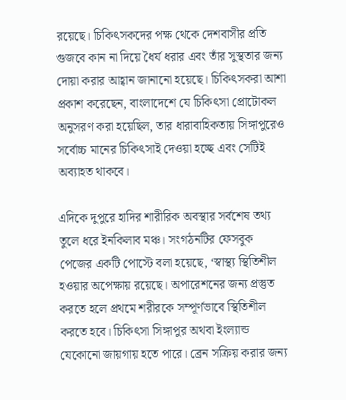রয়েছে। চিকিৎসকদের পক্ষ থেকে দেশবাসীর প্রতি গুজবে কান না দিয়ে ধৈর্য ধরার এবং তাঁর সুস্থতার জন্য দোয়া করার আহ্বান জানানো হয়েছে। চিকিৎসকরা আশা প্রকাশ করেছেন, বাংলাদেশে যে চিকিৎসা প্রোটোকল অনুসরণ করা হয়েছিল, তার ধারাবাহিকতায় সিঙ্গাপুরেও সর্বোচ্চ মানের চিকিৎসাই দেওয়া হচ্ছে এবং সেটিই অব্যাহত থাকবে।

এদিকে দুপুরে হাদির শারীরিক অবস্থার সর্বশেষ তথ্য তুলে ধরে ইনকিলাব মঞ্চ। সংগঠনটির ফেসবুক পেজের একটি পোস্টে বলা হয়েছে, ‘স্বাস্থ্য স্থিতিশীল হওয়ার অপেক্ষায় রয়েছে। অপারেশনের জন্য প্রস্তুত করতে হলে প্রথমে শরীরকে সম্পূর্ণভাবে স্থিতিশীল করতে হবে। চিকিৎসা সিঙ্গাপুর অথবা ইংল্যান্ড যেকোনো জায়গায় হতে পারে। ব্রেন সক্রিয় করার জন্য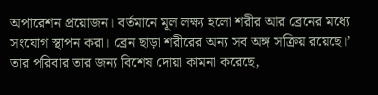অপারেশন প্রয়োজন। বর্তমানে মূল লক্ষ্য হলো শরীর আর ব্রেনের মধ্যে সংযোগ স্থাপন করা। ব্রেন ছাড়া শরীরের অন্য সব অঙ্গ সক্রিয় রয়েছে।’ তার পরিবার তার জন্য বিশেষ দোয়া কামনা করেছে,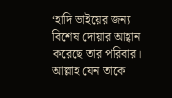‘হাদি ভাইয়ের জন্য বিশেষ দোয়ার আহ্বান করেছে তার পরিবার। আল্লাহ যেন তাকে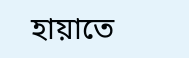হায়াতে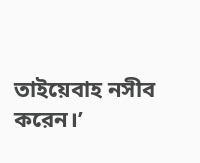তাইয়েবাহ নসীব করেন।’